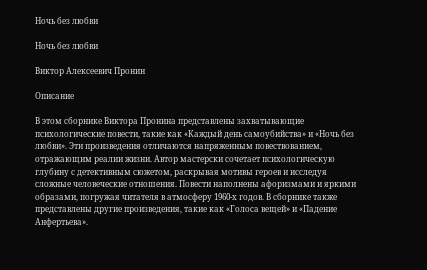Ночь без любви

Ночь без любви

Виктор Алексеевич Пронин

Описание

В этом сборнике Виктора Пронина представлены захватывающие психологические повести, такие как «Каждый день самоубийства» и «Ночь без любви». Эти произведения отличаются напряженным повествованием, отражающим реалии жизни. Автор мастерски сочетает психологическую глубину с детективным сюжетом, раскрывая мотивы героев и исследуя сложные человеческие отношения. Повести наполнены афоризмами и яркими образами, погружая читателя в атмосферу 1960-х годов. В сборнике также представлены другие произведения, такие как «Голоса вещей» и «Падение Анфертьева».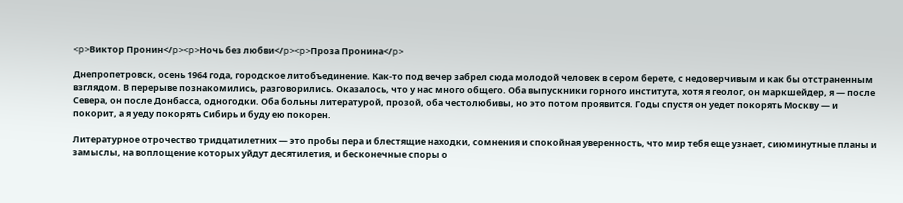<p>Виктор Пронин</p><p>Ночь без любви</p><p>Проза Пронина</p>

Днепропетровск, осень 1964 года, городское литобъединение. Как-то под вечер забрел сюда молодой человек в сером берете, с недоверчивым и как бы отстраненным взглядом. В перерыве познакомились, разговорились. Оказалось, что у нас много общего. Оба выпускники горного института, хотя я геолог, он маркшейдер, я — после Севера, он после Донбасса, одногодки. Оба больны литературой, прозой, оба честолюбивы, но это потом проявится. Годы спустя он уедет покорять Москву — и покорит, а я уеду покорять Сибирь и буду ею покорен.

Литературное отрочество тридцатилетних — это пробы пера и блестящие находки, сомнения и спокойная уверенность, что мир тебя еще узнает, сиюминутные планы и замыслы, на воплощение которых уйдут десятилетия, и бесконечные споры о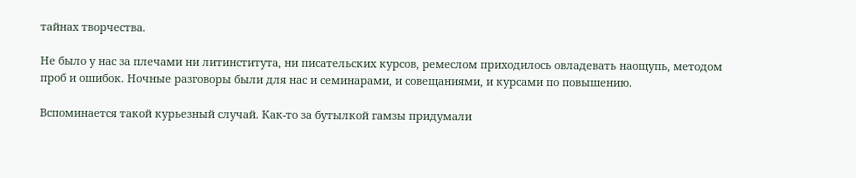тайнах творчества.

Не было у нас за плечами ни литинститута, ни писательских курсов, ремеслом приходилось овладевать наощупь, методом проб и ошибок. Ночные разговоры были для нас и семинарами, и совещаниями, и курсами по повышению.

Вспоминается такой курьезный случай. Как-то за бутылкой гамзы придумали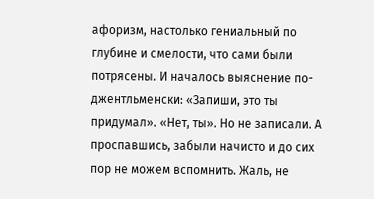афоризм, настолько гениальный по глубине и смелости, что сами были потрясены. И началось выяснение по-джентльменски: «Запиши, это ты придумал». «Нет, ты». Но не записали. А проспавшись, забыли начисто и до сих пор не можем вспомнить. Жаль, не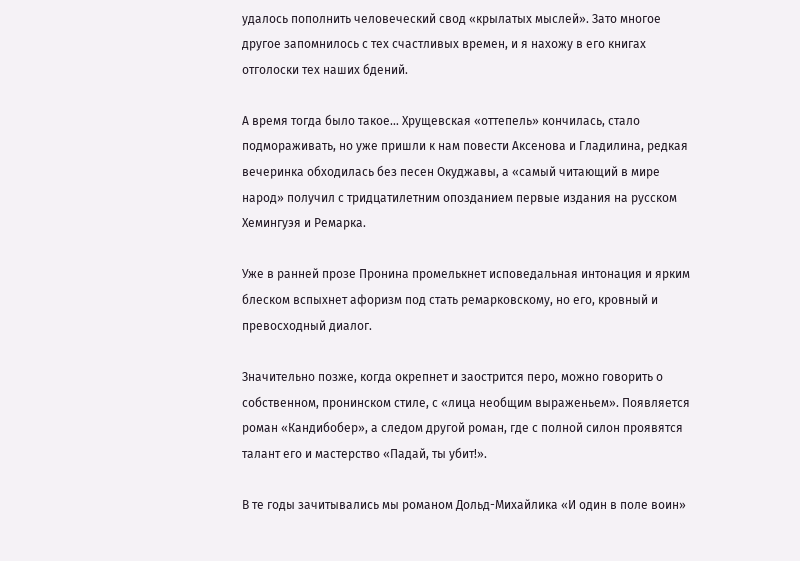удалось пополнить человеческий свод «крылатых мыслей». Зато многое другое запомнилось с тех счастливых времен, и я нахожу в его книгах отголоски тех наших бдений.

А время тогда было такое… Хрущевская «оттепель» кончилась, стало подмораживать, но уже пришли к нам повести Аксенова и Гладилина, редкая вечеринка обходилась без песен Окуджавы, а «самый читающий в мире народ» получил с тридцатилетним опозданием первые издания на русском Хемингуэя и Ремарка.

Уже в ранней прозе Пронина промелькнет исповедальная интонация и ярким блеском вспыхнет афоризм под стать ремарковскому, но его, кровный и превосходный диалог.

Значительно позже, когда окрепнет и заострится перо, можно говорить о собственном, пронинском стиле, с «лица необщим выраженьем». Появляется роман «Кандибобер», а следом другой роман, где с полной силон проявятся талант его и мастерство «Падай, ты убит!».

В те годы зачитывались мы романом Дольд-Михайлика «И один в поле воин»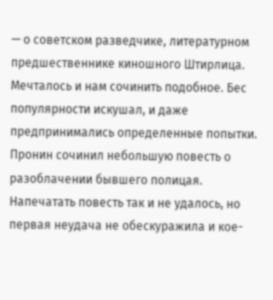— о советском разведчике, литературном предшественнике киношного Штирлица. Мечталось и нам сочинить подобное. Бес популярности искушал, и даже предпринимались определенные попытки. Пронин сочинил небольшую повесть о разоблачении бывшего полицая. Напечатать повесть так и не удалось, но первая неудача не обескуражила и кое-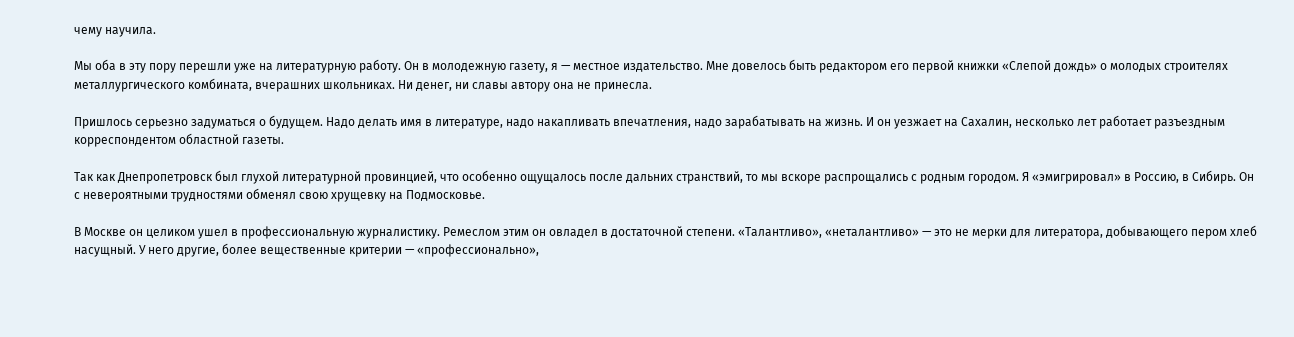чему научила.

Мы оба в эту пору перешли уже на литературную работу. Он в молодежную газету, я — местное издательство. Мне довелось быть редактором его первой книжки «Слепой дождь» о молодых строителях металлургического комбината, вчерашних школьниках. Ни денег, ни славы автору она не принесла.

Пришлось серьезно задуматься о будущем. Надо делать имя в литературе, надо накапливать впечатления, надо зарабатывать на жизнь. И он уезжает на Сахалин, несколько лет работает разъездным корреспондентом областной газеты.

Так как Днепропетровск был глухой литературной провинцией, что особенно ощущалось после дальних странствий, то мы вскоре распрощались с родным городом. Я «эмигрировал» в Россию, в Сибирь. Он с невероятными трудностями обменял свою хрущевку на Подмосковье.

В Москве он целиком ушел в профессиональную журналистику. Ремеслом этим он овладел в достаточной степени. «Талантливо», «неталантливо» — это не мерки для литератора, добывающего пером хлеб насущный. У него другие, более вещественные критерии — «профессионально»,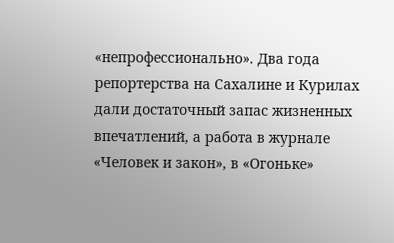«непрофессионально». Два года репортерства на Сахалине и Курилах дали достаточный запас жизненных впечатлений, а работа в журнале «Человек и закон», в «Огоньке»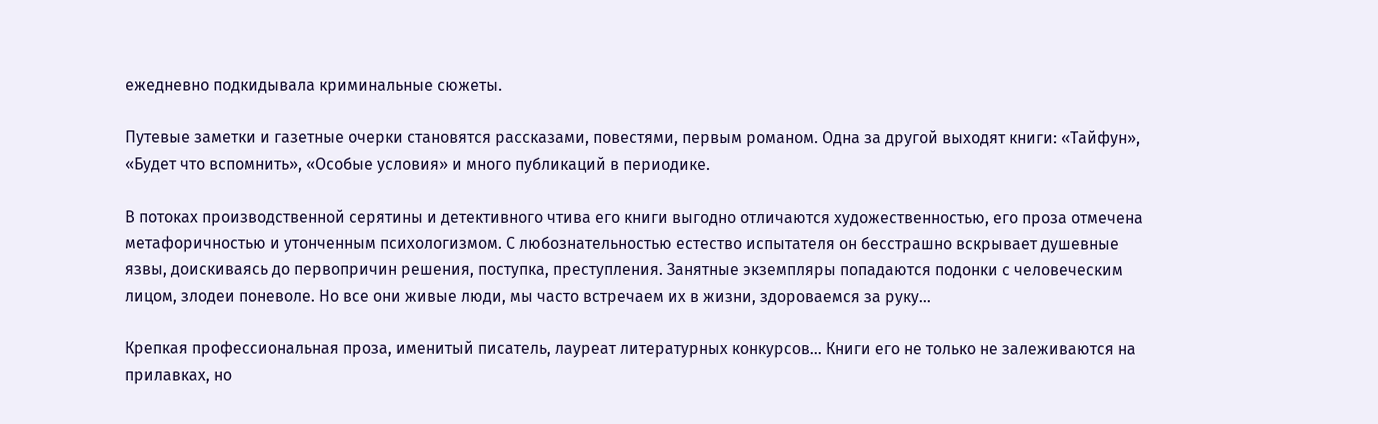ежедневно подкидывала криминальные сюжеты.

Путевые заметки и газетные очерки становятся рассказами, повестями, первым романом. Одна за другой выходят книги: «Тайфун», «Будет что вспомнить», «Особые условия» и много публикаций в периодике.

В потоках производственной серятины и детективного чтива его книги выгодно отличаются художественностью, его проза отмечена метафоричностью и утонченным психологизмом. С любознательностью естество испытателя он бесстрашно вскрывает душевные язвы, доискиваясь до первопричин решения, поступка, преступления. Занятные экземпляры попадаются подонки с человеческим лицом, злодеи поневоле. Но все они живые люди, мы часто встречаем их в жизни, здороваемся за руку…

Крепкая профессиональная проза, именитый писатель, лауреат литературных конкурсов… Книги его не только не залеживаются на прилавках, но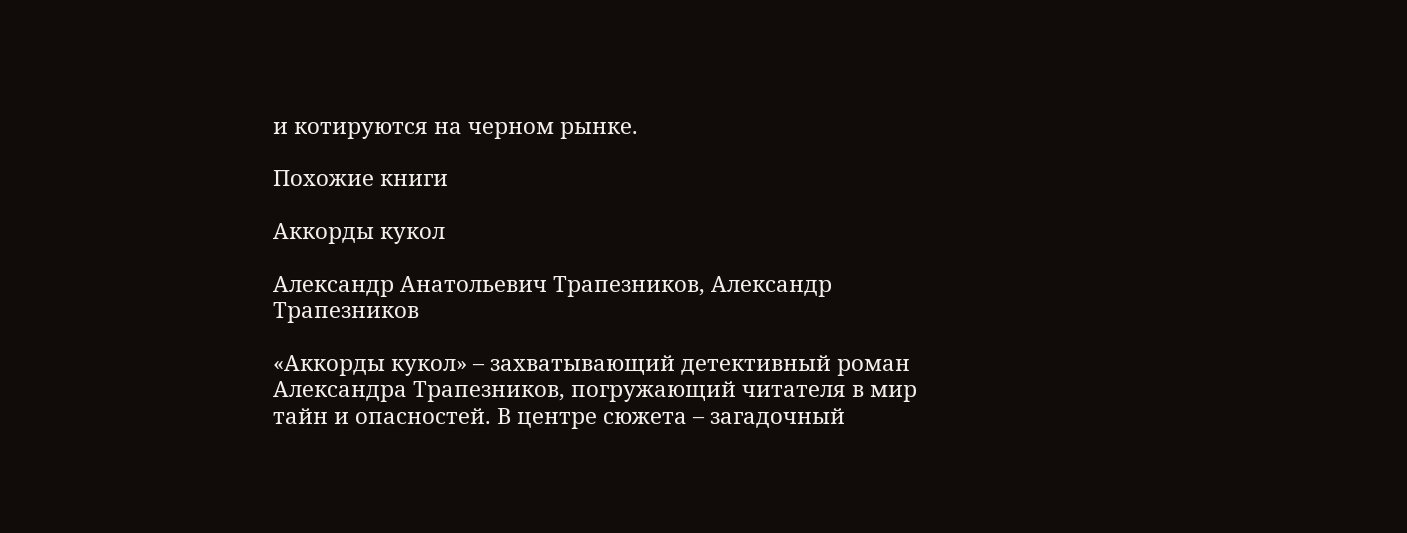и котируются на черном рынке.

Похожие книги

Аккорды кукол

Александр Анатольевич Трапезников, Александр Трапезников

«Аккорды кукол» – захватывающий детективный роман Александра Трапезников, погружающий читателя в мир тайн и опасностей. В центре сюжета – загадочный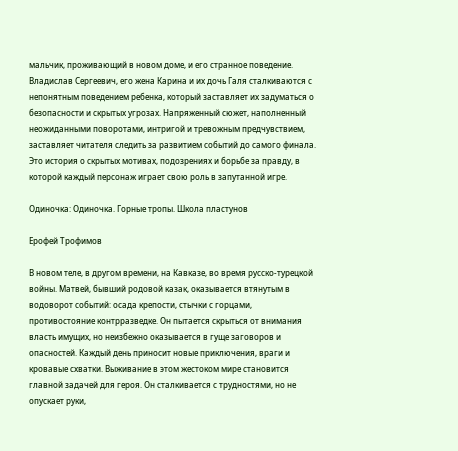мальчик, проживающий в новом доме, и его странное поведение. Владислав Сергеевич, его жена Карина и их дочь Галя сталкиваются с непонятным поведением ребенка, который заставляет их задуматься о безопасности и скрытых угрозах. Напряженный сюжет, наполненный неожиданными поворотами, интригой и тревожным предчувствием, заставляет читателя следить за развитием событий до самого финала. Это история о скрытых мотивах, подозрениях и борьбе за правду, в которой каждый персонаж играет свою роль в запутанной игре.

Одиночка: Одиночка. Горные тропы. Школа пластунов

Ерофей Трофимов

В новом теле, в другом времени, на Кавказе, во время русско-турецкой войны. Матвей, бывший родовой казак, оказывается втянутым в водоворот событий: осада крепости, стычки с горцами, противостояние контрразведке. Он пытается скрыться от внимания власть имущих, но неизбежно оказывается в гуще заговоров и опасностей. Каждый день приносит новые приключения, враги и кровавые схватки. Выживание в этом жестоком мире становится главной задачей для героя. Он сталкивается с трудностями, но не опускает руки,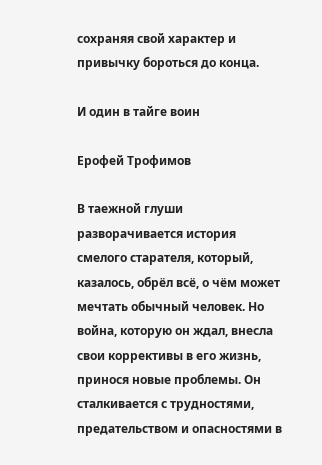сохраняя свой характер и привычку бороться до конца.

И один в тайге воин

Ерофей Трофимов

В таежной глуши разворачивается история смелого старателя, который, казалось, обрёл всё, о чём может мечтать обычный человек. Но война, которую он ждал, внесла свои коррективы в его жизнь, принося новые проблемы. Он сталкивается с трудностями, предательством и опасностями в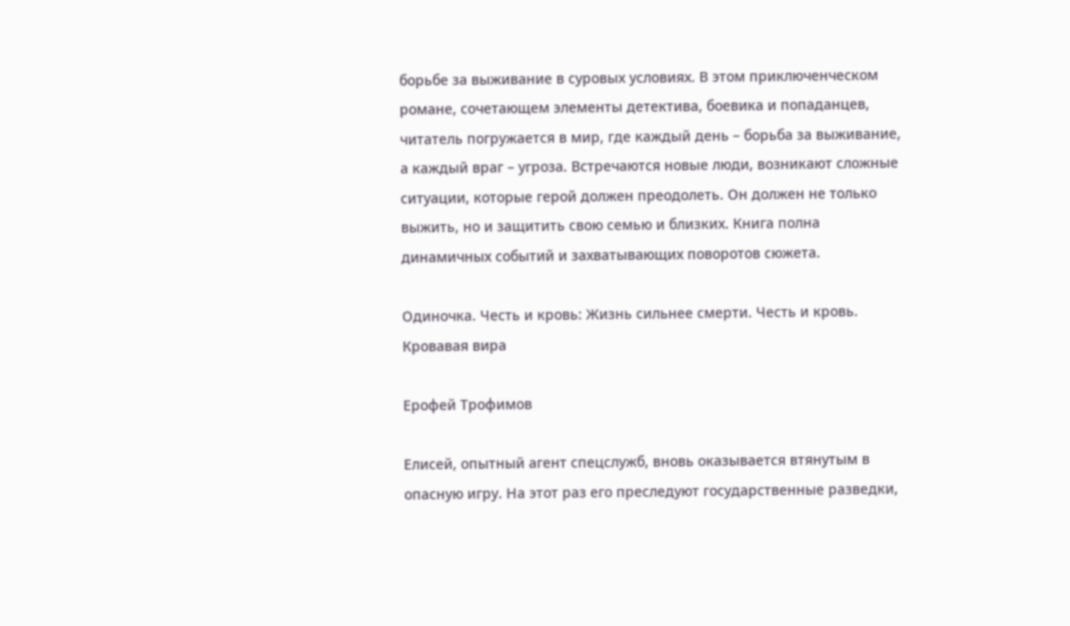борьбе за выживание в суровых условиях. В этом приключенческом романе, сочетающем элементы детектива, боевика и попаданцев, читатель погружается в мир, где каждый день – борьба за выживание, а каждый враг – угроза. Встречаются новые люди, возникают сложные ситуации, которые герой должен преодолеть. Он должен не только выжить, но и защитить свою семью и близких. Книга полна динамичных событий и захватывающих поворотов сюжета.

Одиночка. Честь и кровь: Жизнь сильнее смерти. Честь и кровь. Кровавая вира

Ерофей Трофимов

Елисей, опытный агент спецслужб, вновь оказывается втянутым в опасную игру. На этот раз его преследуют государственные разведки,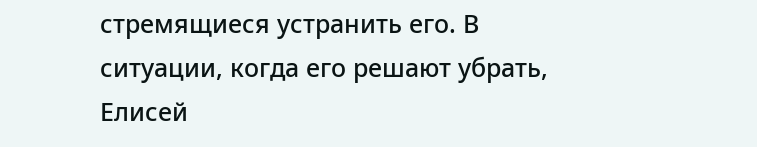стремящиеся устранить его. В ситуации, когда его решают убрать, Елисей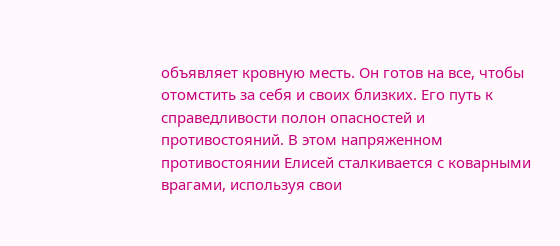объявляет кровную месть. Он готов на все, чтобы отомстить за себя и своих близких. Его путь к справедливости полон опасностей и противостояний. В этом напряженном противостоянии Елисей сталкивается с коварными врагами, используя свои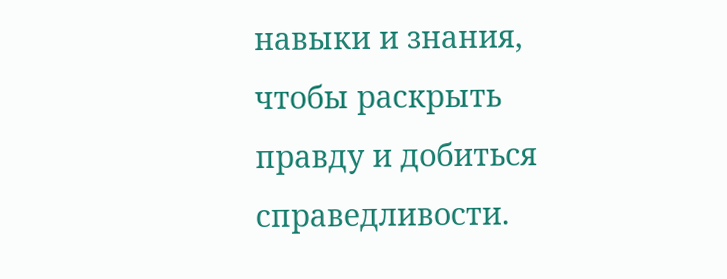навыки и знания, чтобы раскрыть правду и добиться справедливости.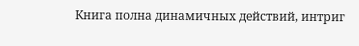Книга полна динамичных действий, интриг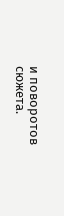и поворотов сюжета.